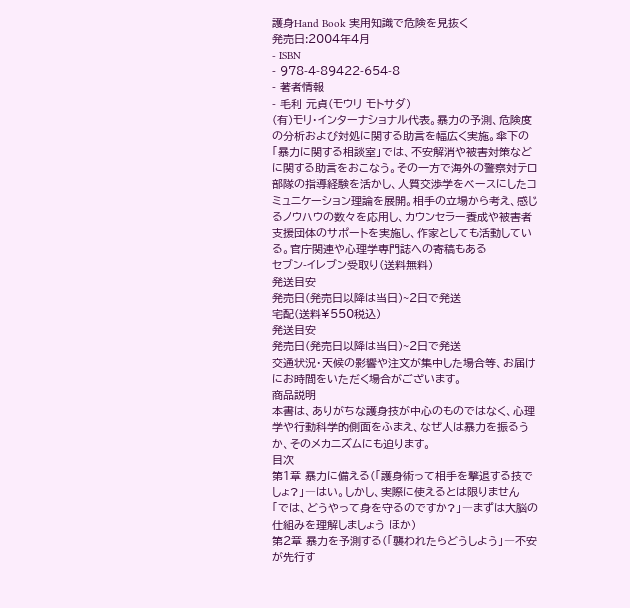護身Hand Book 実用知識で危険を見抜く
発売日:2004年4月
- ISBN
- 978-4-89422-654-8
- 著者情報
- 毛利 元貞(モウリ モトサダ)
(有)モリ・インターナショナル代表。暴力の予測、危険度の分析および対処に関する助言を幅広く実施。傘下の「暴力に関する相談室」では、不安解消や被害対策などに関する助言をおこなう。その一方で海外の警察対テロ部隊の指導経験を活かし、人質交渉学をベースにしたコミュニケーション理論を展開。相手の立場から考え、感じるノウハウの数々を応用し、カウンセラー養成や被害者支援団体のサポートを実施し、作家としても活動している。官庁関連や心理学専門誌への寄稿もある
セブン-イレブン受取り(送料無料)
発送目安
発売日(発売日以降は当日)~2日で発送
宅配(送料¥550税込)
発送目安
発売日(発売日以降は当日)~2日で発送
交通状況・天候の影響や注文が集中した場合等、お届けにお時間をいただく場合がございます。
商品説明
本書は、ありがちな護身技が中心のものではなく、心理学や行動科学的側面をふまえ、なぜ人は暴力を振るうか、そのメカニズムにも迫ります。
目次
第1章 暴力に備える(「護身術って相手を撃退する技でしょ?」―はい。しかし、実際に使えるとは限りません
「では、どうやって身を守るのですか?」―まずは大脳の仕組みを理解しましょう ほか)
第2章 暴力を予測する(「襲われたらどうしよう」―不安が先行す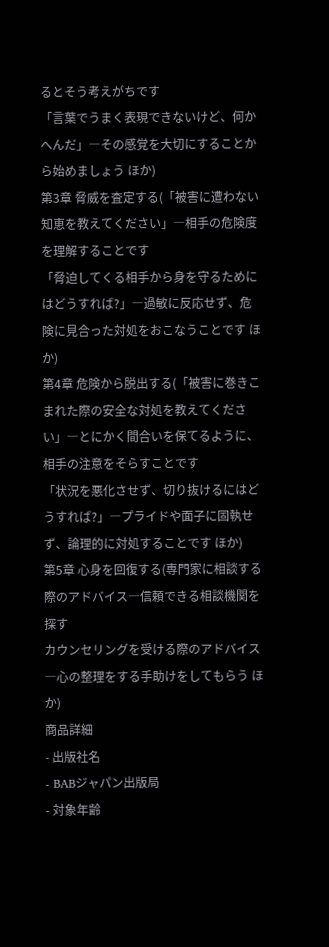るとそう考えがちです
「言葉でうまく表現できないけど、何かへんだ」―その感覚を大切にすることから始めましょう ほか)
第3章 脅威を査定する(「被害に遭わない知恵を教えてください」―相手の危険度を理解することです
「脅迫してくる相手から身を守るためにはどうすれば?」―過敏に反応せず、危険に見合った対処をおこなうことです ほか)
第4章 危険から脱出する(「被害に巻きこまれた際の安全な対処を教えてください」―とにかく間合いを保てるように、相手の注意をそらすことです
「状況を悪化させず、切り抜けるにはどうすれば?」―プライドや面子に固執せず、論理的に対処することです ほか)
第5章 心身を回復する(専門家に相談する際のアドバイス―信頼できる相談機関を探す
カウンセリングを受ける際のアドバイス―心の整理をする手助けをしてもらう ほか)
商品詳細
- 出版社名
- BABジャパン出版局
- 対象年齢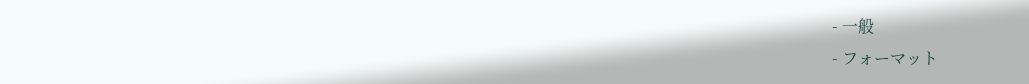- 一般
- フォーマット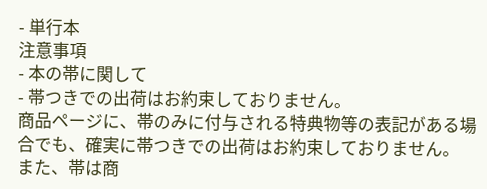- 単行本
注意事項
- 本の帯に関して
- 帯つきでの出荷はお約束しておりません。
商品ページに、帯のみに付与される特典物等の表記がある場合でも、確実に帯つきでの出荷はお約束しておりません。
また、帯は商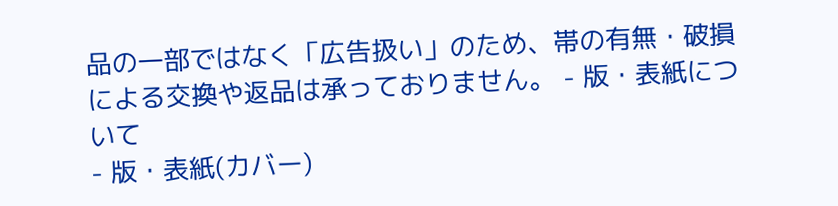品の一部ではなく「広告扱い」のため、帯の有無・破損による交換や返品は承っておりません。 - 版・表紙について
- 版・表紙(カバー)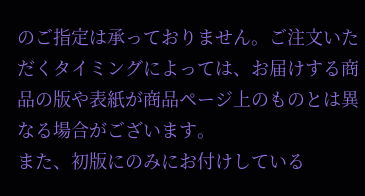のご指定は承っておりません。ご注文いただくタイミングによっては、お届けする商品の版や表紙が商品ページ上のものとは異なる場合がございます。
また、初版にのみにお付けしている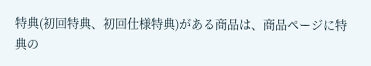特典(初回特典、初回仕様特典)がある商品は、商品ページに特典の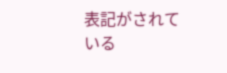表記がされている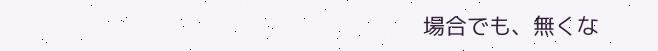場合でも、無くな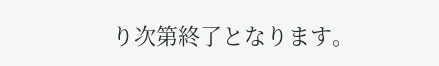り次第終了となります。